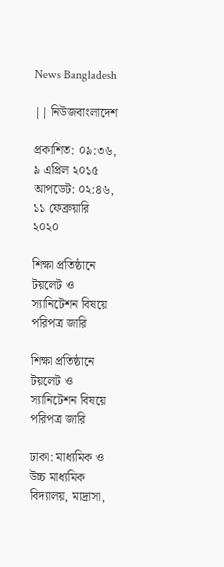News Bangladesh

|| নিউজবাংলাদেশ

প্রকাশিত: ০৯:৩৬, ৯ এপ্রিল ২০১৫
আপডেট: ০২:৪৬, ১১ ফেব্রুয়ারি ২০২০

শিক্ষা প্রতিষ্ঠানে টয়লেট ও স্যানিটেশন বিষয়ে পরিপত্র জারি

শিক্ষা প্রতিষ্ঠানে টয়লেট ও স্যানিটেশন বিষয়ে পরিপত্র জারি

ঢাকা: মাধ্যমিক ও উচ্চ মাধ্যমিক বিদ্যালয়, মাদ্রাসা,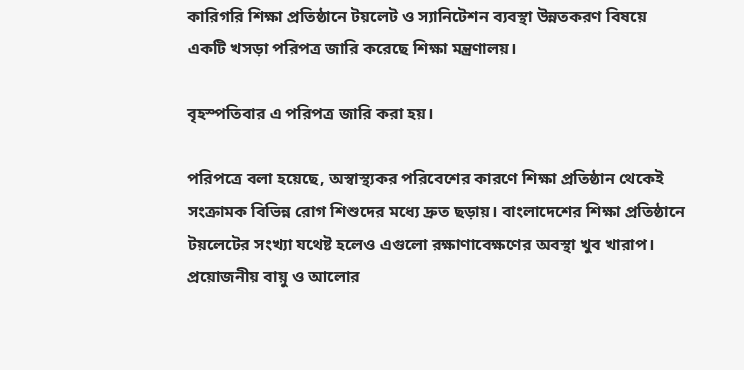কারিগরি শিক্ষা প্রতিষ্ঠানে টয়লেট ও স্যানিটেশন ব্যবস্থা উন্নতকরণ বিষয়ে একটি খসড়া পরিপত্র জারি করেছে শিক্ষা মন্ত্রণালয়।

বৃহস্পতিবার এ পরিপত্র জারি করা হয়।

পরিপত্রে বলা হয়েছে, অস্বাস্থ্যকর পরিবেশের কারণে শিক্ষা প্রতিষ্ঠান থেকেই সংক্রামক বিভিন্ন রোগ শিশুদের মধ্যে দ্রুত ছড়ায়। বাংলাদেশের শিক্ষা প্রতিষ্ঠানে টয়লেটের সংখ্যা যথেষ্ট হলেও এগুলো রক্ষাণাবেক্ষণের অবস্থা খুব খারাপ। প্রয়োজনীয় বায়ু ও আলোর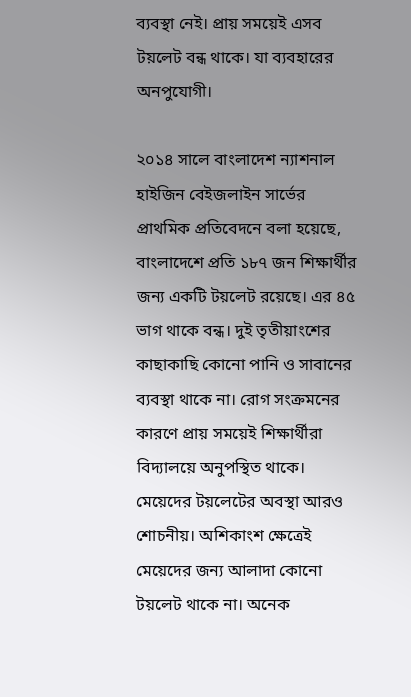ব্যবস্থা নেই। প্রায় সময়েই এসব টয়লেট বন্ধ থাকে। যা ব্যবহারের অনপুযোগী।

২০১৪ সালে বাংলাদেশ ন্যাশনাল হাইজিন বেইজলাইন সার্ভের প্রাথমিক প্রতিবেদনে বলা হয়েছে, বাংলাদেশে প্রতি ১৮৭ জন শিক্ষার্থীর জন্য একটি টয়লেট রয়েছে। এর ৪৫ ভাগ থাকে বন্ধ। দুই তৃতীয়াংশের কাছাকাছি কোনো পানি ও সাবানের ব্যবস্থা থাকে না। রোগ সংক্রমনের কারণে প্রায় সময়েই শিক্ষার্থীরা বিদ্যালয়ে অনুপস্থিত থাকে। মেয়েদের টয়লেটের অবস্থা আরও শোচনীয়। অশিকাংশ ক্ষেত্রেই মেয়েদের জন্য আলাদা কোনো টয়লেট থাকে না। অনেক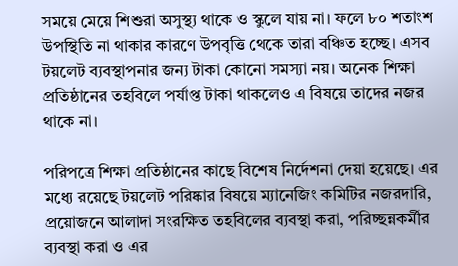সময়ে মেয়ে শিশুরা অসুস্থ্য থাকে ও স্কুলে যায় না। ফলে ৮০ শতাংশ উপস্থিতি না থাকার কারণে উপবৃত্তি থেকে তারা বঞ্চিত হচ্ছে। এসব টয়লেট ব্যবস্থাপনার জন্য টাকা কোনো সমস্যা নয়। অনেক শিক্ষা প্রতিষ্ঠানের তহবিলে পর্যাপ্ত টাকা থাকলেও এ বিষয়ে তাদের নজর থাকে না।

পরিপত্রে শিক্ষা প্রতিষ্ঠানের কাছে বিশেষ নির্দেশনা দেয়া হয়েছে। এর মধ্যে রয়েছে টয়লেট পরিষ্কার বিষয়ে ম্যানেজিং কমিটির নজরদারি, প্রয়োজনে আলাদা সংরক্ষিত তহবিলের ব্যবস্থা করা, পরিচ্ছন্নকর্মীর ব্যবস্থা করা ও এর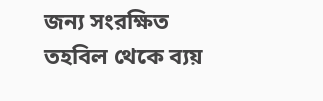জন্য সংরক্ষিত তহবিল থেকে ব্যয়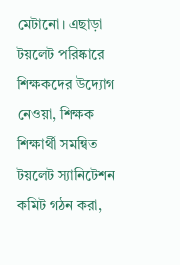মেটানো। এছাড়া টয়লেট পরিষ্কারে শিক্ষকদের উদ্যোগ নেওয়া, শিক্ষক শিক্ষার্থী সমন্বিত টয়লেট স্যানিটেশন কমিট গঠন করা,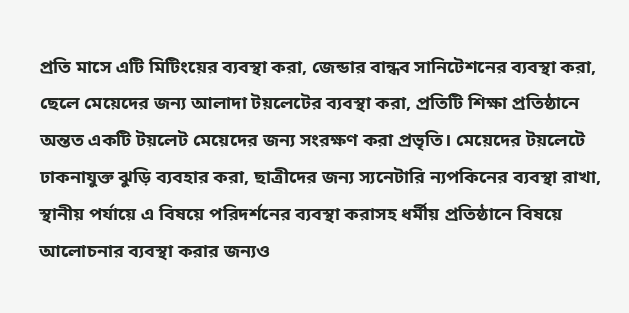প্রতি মাসে এটি মিটিংয়ের ব্যবস্থা করা, জেন্ডার বান্ধব সানিটেশনের ব্যবস্থা করা, ছেলে মেয়েদের জন্য আলাদা টয়লেটের ব্যবস্থা করা, প্রতিটি শিক্ষা প্রতিষ্ঠানে অন্তত একটি টয়লেট মেয়েদের জন্য সংরক্ষণ করা প্রভৃতি। মেয়েদের টয়লেটে ঢাকনাযুক্ত ঝুড়ি ব্যবহার করা, ছাত্রীদের জন্য স্যনেটারি ন্যপকিনের ব্যবস্থা রাখা, স্থানীয় পর্যায়ে এ বিষয়ে পরিদর্শনের ব্যবস্থা করাসহ ধর্মীয় প্রতিষ্ঠানে বিষয়ে আলোচনার ব্যবস্থা করার জন্যও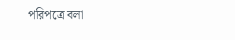পরিপত্রে বলা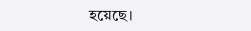হয়েছে।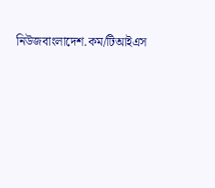নিউজবাংলাদেশ.কম/টিআইএস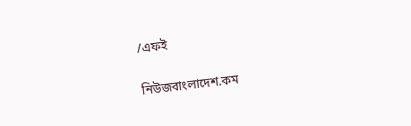/এফই

নিউজবাংলাদেশ.কম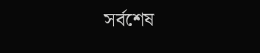সর্বশেষ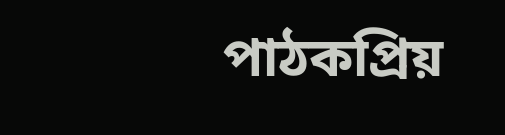পাঠকপ্রিয়